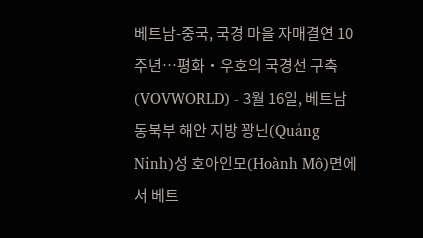베트남-중국, 국경 마을 자매결연 10주년…평화‧우호의 국경선 구축
(VOVWORLD) - 3월 16일, 베트남 동북부 해안 지방 꽝닌(Quảng Ninh)성 호아인모(Hoành Mô)면에서 베트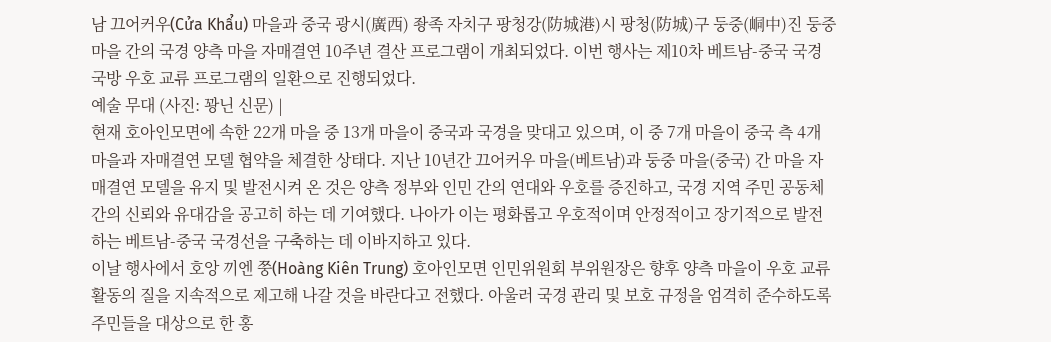남 끄어커우(Cửa Khẩu) 마을과 중국 광시(廣西) 좡족 자치구 팡청강(防城港)시 팡청(防城)구 둥중(峒中)진 둥중 마을 간의 국경 양측 마을 자매결연 10주년 결산 프로그램이 개최되었다. 이번 행사는 제10차 베트남-중국 국경 국방 우호 교류 프로그램의 일환으로 진행되었다.
예술 무대 (사진: 꽝닌 신문) |
현재 호아인모면에 속한 22개 마을 중 13개 마을이 중국과 국경을 맞대고 있으며, 이 중 7개 마을이 중국 측 4개 마을과 자매결연 모델 협약을 체결한 상태다. 지난 10년간 끄어커우 마을(베트남)과 둥중 마을(중국) 간 마을 자매결연 모델을 유지 및 발전시켜 온 것은 양측 정부와 인민 간의 연대와 우호를 증진하고, 국경 지역 주민 공동체 간의 신뢰와 유대감을 공고히 하는 데 기여했다. 나아가 이는 평화롭고 우호적이며 안정적이고 장기적으로 발전하는 베트남-중국 국경선을 구축하는 데 이바지하고 있다.
이날 행사에서 호앙 끼엔 쭝(Hoàng Kiên Trung) 호아인모면 인민위원회 부위원장은 향후 양측 마을이 우호 교류 활동의 질을 지속적으로 제고해 나갈 것을 바란다고 전했다. 아울러 국경 관리 및 보호 규정을 엄격히 준수하도록 주민들을 대상으로 한 홍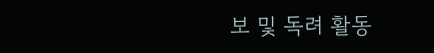보 및 독려 활동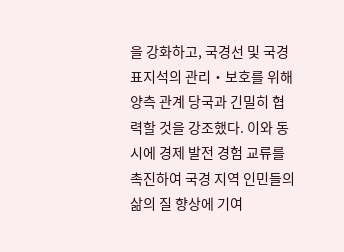을 강화하고, 국경선 및 국경 표지석의 관리‧보호를 위해 양측 관계 당국과 긴밀히 협력할 것을 강조했다. 이와 동시에 경제 발전 경험 교류를 촉진하여 국경 지역 인민들의 삶의 질 향상에 기여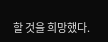할 것을 희망했다.